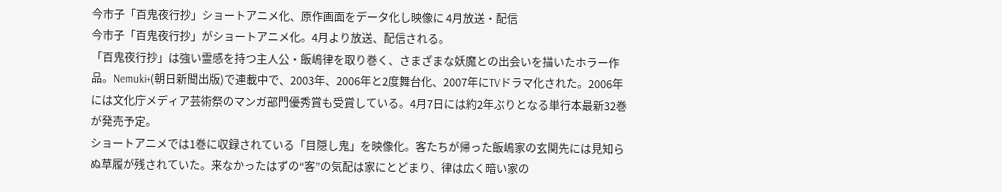今市子「百鬼夜行抄」ショートアニメ化、原作画面をデータ化し映像に 4月放送・配信
今市子「百鬼夜行抄」がショートアニメ化。4月より放送、配信される。
「百鬼夜行抄」は強い霊感を持つ主人公・飯嶋律を取り巻く、さまざまな妖魔との出会いを描いたホラー作品。Nemuki+(朝日新聞出版)で連載中で、2003年、2006年と2度舞台化、2007年にTVドラマ化された。2006年には文化庁メディア芸術祭のマンガ部門優秀賞も受賞している。4月7日には約2年ぶりとなる単行本最新32巻が発売予定。
ショートアニメでは1巻に収録されている「目隠し鬼」を映像化。客たちが帰った飯嶋家の玄関先には見知らぬ草履が残されていた。来なかったはずの“客”の気配は家にとどまり、律は広く暗い家の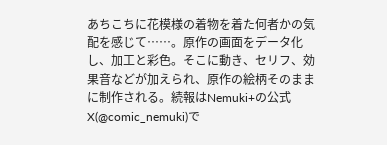あちこちに花模様の着物を着た何者かの気配を感じて……。原作の画面をデータ化し、加工と彩色。そこに動き、セリフ、効果音などが加えられ、原作の絵柄そのままに制作される。続報はNemuki+の公式X(@comic_nemuki)で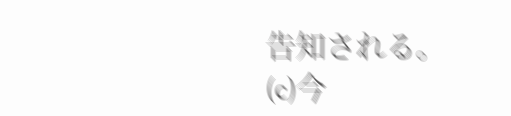告知される。
(c)今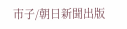市子/朝日新聞出版